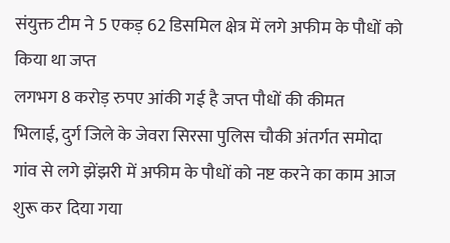संयुक्त टीम ने 5 एकड़ 62 डिसमिल क्षेत्र में लगे अफीम के पौधों को किया था जप्त
लगभग 8 करोड़ रुपए आंकी गई है जप्त पौधों की कीमत
भिलाई, दुर्ग जिले के जेवरा सिरसा पुलिस चौकी अंतर्गत समोदा गांव से लगे झेंझरी में अफीम के पौधों को नष्ट करने का काम आज शुरू कर दिया गया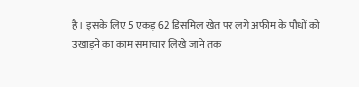है। इसके लिए 5 एकड़ 62 डिसमिल खेत पर लगे अफीम के पौधों को उखाड़ने का काम समाचार लिखे जाने तक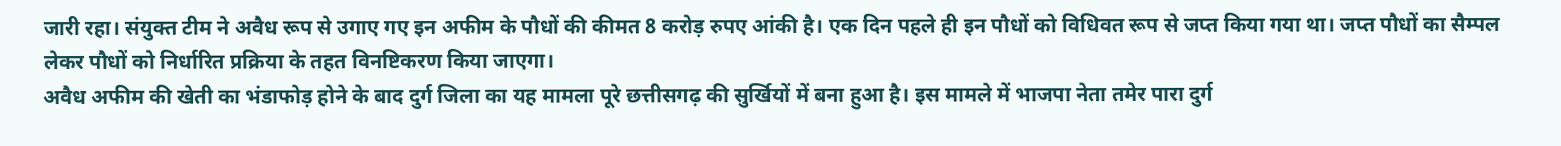जारी रहा। संयुक्त टीम ने अवैध रूप से उगाए गए इन अफीम के पौधों की कीमत 8 करोड़ रुपए आंकी है। एक दिन पहले ही इन पौधों को विधिवत रूप से जप्त किया गया था। जप्त पौधों का सैम्पल लेकर पौधों को निर्धारित प्रक्रिया के तहत विनष्टिकरण किया जाएगा।
अवैध अफीम की खेती का भंडाफोड़ होने के बाद दुर्ग जिला का यह मामला पूरे छत्तीसगढ़ की सुर्खियों में बना हुआ है। इस मामले में भाजपा नेता तमेर पारा दुर्ग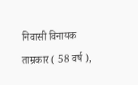निवासी विनायक ताम्रकार ( 58 वर्ष ),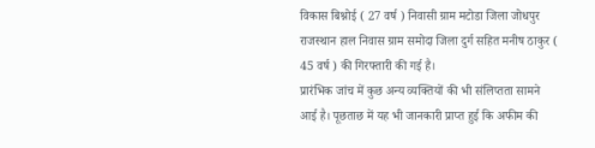विकास बिश्नोई ( 27 वर्ष ) निवासी ग्राम मटोडा जिला जोधपुर राजस्थान हाल निवास ग्राम समोदा जिला दुर्ग सहित मनीष ठाकुर ( 45 वर्ष ) की गिरफ्तारी की गई है।
प्रारंभिक जांच में कुछ अन्य व्यक्तियों की भी संलिप्तता सामने आई है। पूछताछ में यह भी जानकारी प्राप्त हुई कि अफीम की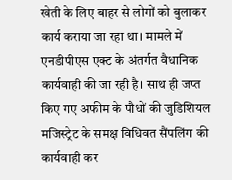खेती के लिए बाहर से लोगों को बुलाकर कार्य कराया जा रहा था। मामले में एनडीपीएस एक्ट के अंतर्गत वैधानिक कार्यवाही की जा रही है। साथ ही जप्त किए गए अफीम के पौधों की जुडिशियल मजिस्ट्रेट के समक्ष विधिवत सैंपलिंग की कार्यवाही कर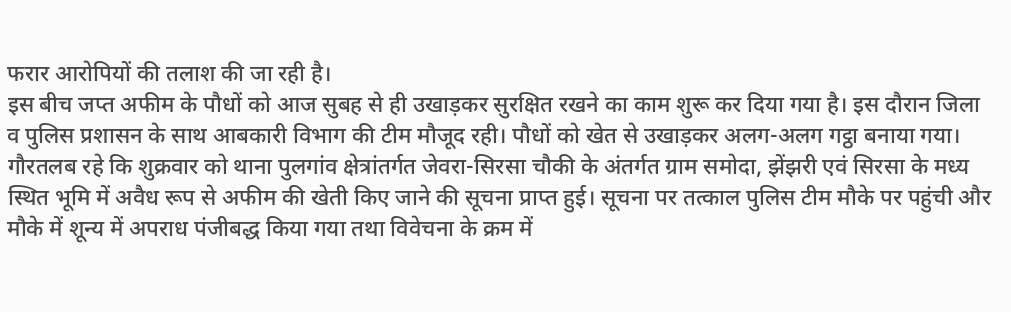फरार आरोपियों की तलाश की जा रही है।
इस बीच जप्त अफीम के पौधों को आज सुबह से ही उखाड़कर सुरक्षित रखने का काम शुरू कर दिया गया है। इस दौरान जिला व पुलिस प्रशासन के साथ आबकारी विभाग की टीम मौजूद रही। पौधों को खेत से उखाड़कर अलग-अलग गट्ठा बनाया गया।
गौरतलब रहे कि शुक्रवार को थाना पुलगांव क्षेत्रांतर्गत जेवरा-सिरसा चौकी के अंतर्गत ग्राम समोदा, झेंझरी एवं सिरसा के मध्य स्थित भूमि में अवैध रूप से अफीम की खेती किए जाने की सूचना प्राप्त हुई। सूचना पर तत्काल पुलिस टीम मौके पर पहुंची और मौके में शून्य में अपराध पंजीबद्ध किया गया तथा विवेचना के क्रम में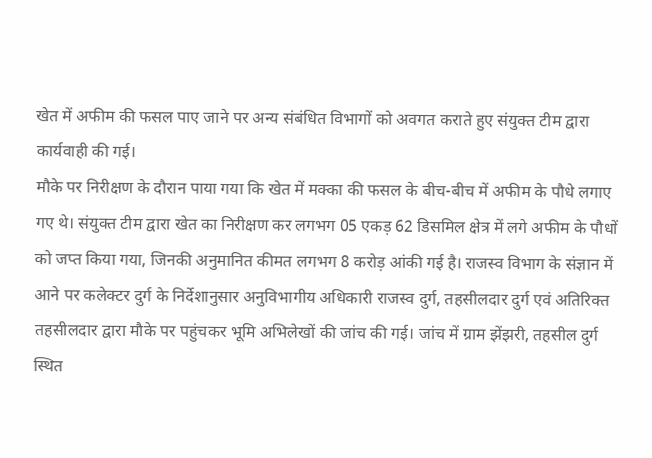खेत में अफीम की फसल पाए जाने पर अन्य संबंधित विभागों को अवगत कराते हुए संयुक्त टीम द्वारा कार्यवाही की गई।
मौके पर निरीक्षण के दौरान पाया गया कि खेत में मक्का की फसल के बीच-बीच में अफीम के पौधे लगाए गए थे। संयुक्त टीम द्वारा खेत का निरीक्षण कर लगभग 05 एकड़ 62 डिसमिल क्षेत्र में लगे अफीम के पौधों को जप्त किया गया, जिनकी अनुमानित कीमत लगभग 8 करोड़ आंकी गई है। राजस्व विभाग के संज्ञान में आने पर कलेक्टर दुर्ग के निर्देशानुसार अनुविभागीय अधिकारी राजस्व दुर्ग, तहसीलदार दुर्ग एवं अतिरिक्त तहसीलदार द्वारा मौके पर पहुंचकर भूमि अभिलेखों की जांच की गई। जांच में ग्राम झेंझरी, तहसील दुर्ग स्थित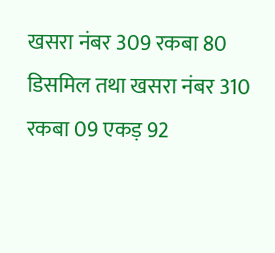खसरा नंबर 309 रकबा 80 डिसमिल तथा खसरा नंबर 310 रकबा 09 एकड़ 92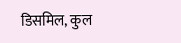डिसमिल, कुल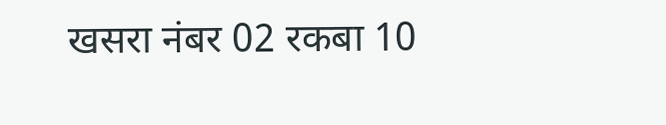खसरा नंबर 02 रकबा 10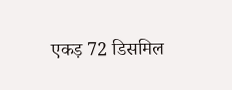एकड़ 72 डिसमिल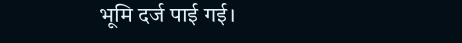भूमि दर्ज पाई गई।